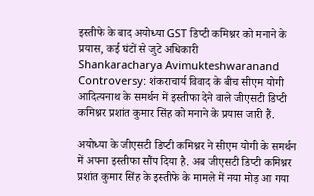इस्तीफे के बाद अयोध्या GST डिप्टी कमिश्नर को मनाने के प्रयास, कई घंटों से जुटे अधिकारी
Shankaracharya Avimukteshwaranand Controversy: शंकराचार्य विवाद के बीच सीएम योगी आदित्यनाथ के समर्थन में इस्तीफा देने वाले जीएसटी डिप्टी कमिश्नर प्रशांत कुमार सिंह को मनाने के प्रयास जारी हैं.

अयोध्या के जीएसटी डिप्टी कमिश्नर ने सीएम योगी के समर्थन में अपना इस्तीफा सौंप दिया है. अब जीएसटी डिप्टी कमिश्नर प्रशांत कुमार सिंह के इस्तीफे के मामले में नया मोड़ आ गया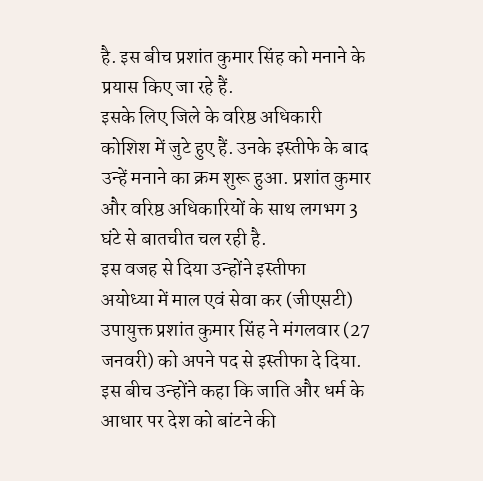है. इस बीच प्रशांत कुमार सिंह को मनाने के प्रयास किए जा रहे हैं.
इसके लिए जिले के वरिष्ठ अधिकारी कोशिश में जुटे हुए हैं. उनके इस्तीफे के बाद उन्हें मनाने का क्रम शुरू हुआ. प्रशांत कुमार और वरिष्ठ अधिकारियों के साथ लगभग 3 घंटे से बातचीत चल रही है.
इस वजह से दिया उन्होंने इस्तीफा
अयोध्या में माल एवं सेवा कर (जीएसटी) उपायुक्त प्रशांत कुमार सिंह ने मंगलवार (27 जनवरी) को अपने पद से इस्तीफा दे दिया. इस बीच उन्होंने कहा कि जाति और धर्म के आधार पर देश को बांटने की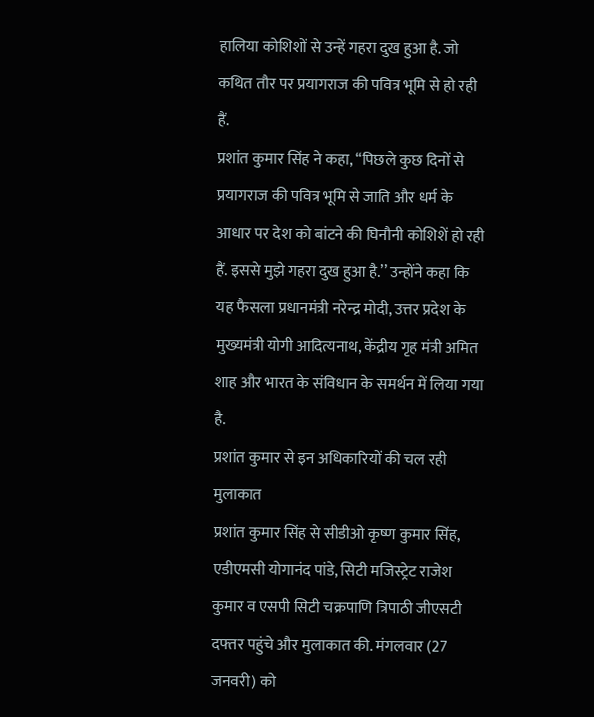हालिया कोशिशों से उन्हें गहरा दुख हुआ है. जो कथित तौर पर प्रयागराज की पवित्र भूमि से हो रही हैं.
प्रशांत कुमार सिंह ने कहा, ‘‘पिछले कुछ दिनों से प्रयागराज की पवित्र भूमि से जाति और धर्म के आधार पर देश को बांटने की घिनौनी कोशिशें हो रही हैं. इससे मुझे गहरा दुख हुआ है.’’ उन्होंने कहा कि यह फैसला प्रधानमंत्री नरेन्द्र मोदी, उत्तर प्रदेश के मुख्यमंत्री योगी आदित्यनाथ, केंद्रीय गृह मंत्री अमित शाह और भारत के संविधान के समर्थन में लिया गया है.
प्रशांत कुमार से इन अधिकारियों की चल रही मुलाकात
प्रशांत कुमार सिंह से सीडीओ कृष्ण कुमार सिंह, एडीएमसी योगानंद पांडे, सिटी मजिस्ट्रेट राजेश कुमार व एसपी सिटी चक्रपाणि त्रिपाठी जीएसटी दफ्तर पहुंचे और मुलाकात की. मंगलवार (27 जनवरी) को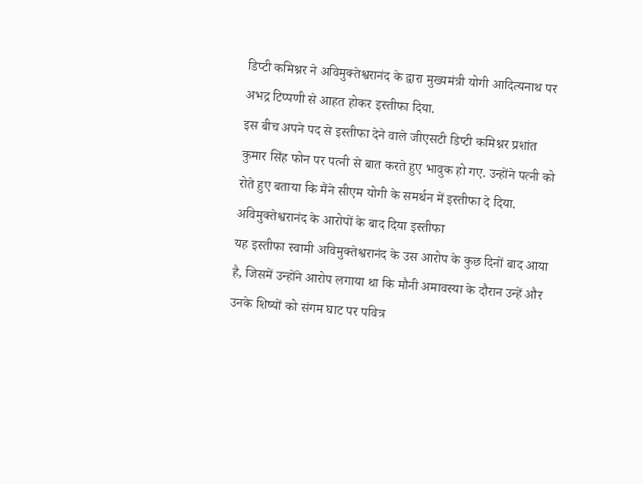डिप्टी कमिश्नर ने अविमुक्तेश्वरानंद के द्वारा मुख्यमंत्री योगी आदित्यनाथ पर अभद्र टिप्पणी से आहत होकर इस्तीफा दिया.
इस बीच अपने पद से इस्तीफा देने वाले जीएसटी डिप्टी कमिश्नर प्रशांत कुमार सिंह फोन पर पत्नी से बात करते हुए भावुक हो गए. उन्होंने पत्नी को रोते हुए बताया कि मैंने सीएम योगी के समर्थन में इस्तीफा दे दिया.
अविमुक्तेश्वरानंद के आरोपों के बाद दिया इस्तीफा
यह इस्तीफा स्वामी अविमुक्तेश्वरानंद के उस आरोप के कुछ दिनों बाद आया है, जिसमें उन्होंने आरोप लगाया था कि मौनी अमावस्या के दौरान उन्हें और उनके शिष्यों को संगम घाट पर पवित्र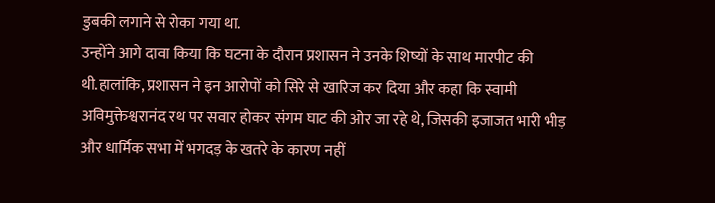डुबकी लगाने से रोका गया था.
उन्होंने आगे दावा किया कि घटना के दौरान प्रशासन ने उनके शिष्यों के साथ मारपीट की थी.हालांकि, प्रशासन ने इन आरोपों को सिरे से खारिज कर दिया और कहा कि स्वामी अविमुक्तेश्वरानंद रथ पर सवार होकर संगम घाट की ओर जा रहे थे, जिसकी इजाजत भारी भीड़ और धार्मिक सभा में भगदड़ के खतरे के कारण नहीं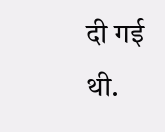दी गई थी.